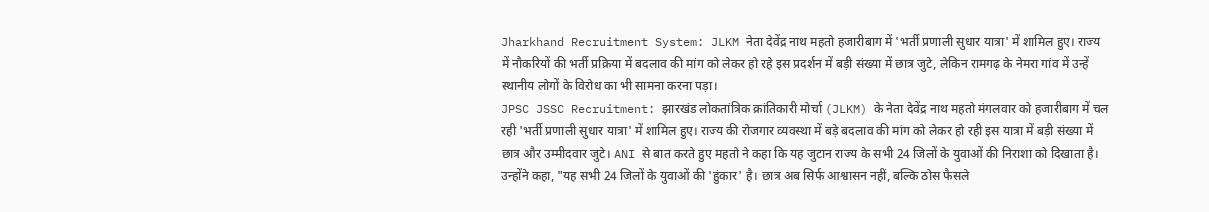Jharkhand Recruitment System: JLKM नेता देवेंद्र नाथ महतो हजारीबाग में 'भर्ती प्रणाली सुधार यात्रा' में शामिल हुए। राज्य में नौकरियों की भर्ती प्रक्रिया में बदलाव की मांग को लेकर हो रहे इस प्रदर्शन में बड़ी संख्या में छात्र जुटे, लेकिन रामगढ़ के नेमरा गांव में उन्हें स्थानीय लोगों के विरोध का भी सामना करना पड़ा।
JPSC JSSC Recruitment: झारखंड लोकतांत्रिक क्रांतिकारी मोर्चा (JLKM) के नेता देवेंद्र नाथ महतो मंगलवार को हजारीबाग में चल रही 'भर्ती प्रणाली सुधार यात्रा' में शामिल हुए। राज्य की रोजगार व्यवस्था में बड़े बदलाव की मांग को लेकर हो रही इस यात्रा में बड़ी संख्या में छात्र और उम्मीदवार जुटे। ANI से बात करते हुए महतो ने कहा कि यह जुटान राज्य के सभी 24 जिलों के युवाओं की निराशा को दिखाता है। उन्होंने कहा, "यह सभी 24 जिलों के युवाओं की 'हुंकार' है। छात्र अब सिर्फ आश्वासन नहीं, बल्कि ठोस फैसले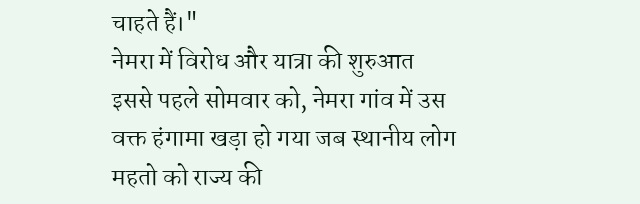चाहते हैं।"
नेमरा में विरोध और यात्रा की शुरुआत
इससे पहले सोमवार को, नेमरा गांव में उस वक्त हंगामा खड़ा हो गया जब स्थानीय लोग महतो को राज्य की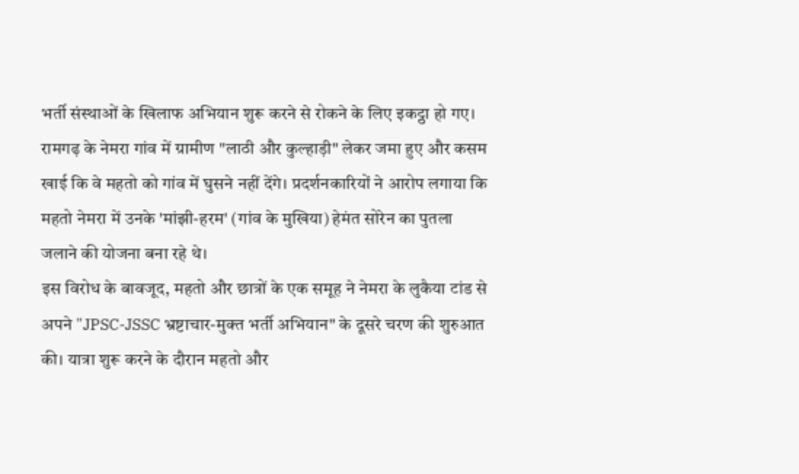भर्ती संस्थाओं के खिलाफ अभियान शुरू करने से रोकने के लिए इकट्ठा हो गए। रामगढ़ के नेमरा गांव में ग्रामीण "लाठी और कुल्हाड़ी" लेकर जमा हुए और कसम खाई कि वे महतो को गांव में घुसने नहीं देंगे। प्रदर्शनकारियों ने आरोप लगाया कि महतो नेमरा में उनके 'मांझी-हरम' (गांव के मुखिया) हेमंत सोरेन का पुतला जलाने की योजना बना रहे थे।
इस विरोध के बावजूद, महतो और छात्रों के एक समूह ने नेमरा के लुकैया टांड से अपने "JPSC-JSSC भ्रष्टाचार-मुक्त भर्ती अभियान" के दूसरे चरण की शुरुआत की। यात्रा शुरू करने के दौरान महतो और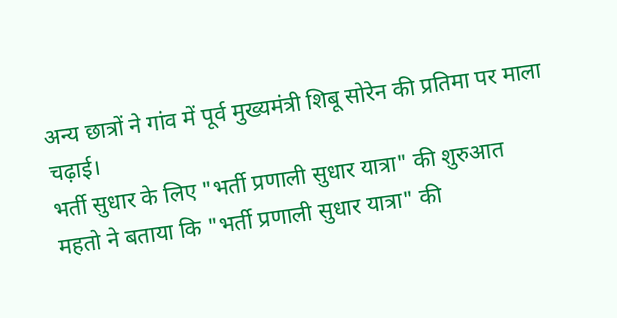अन्य छात्रों ने गांव में पूर्व मुख्यमंत्री शिबू सोरेन की प्रतिमा पर माला चढ़ाई।
भर्ती सुधार के लिए "भर्ती प्रणाली सुधार यात्रा" की शुरुआत
महतो ने बताया कि "भर्ती प्रणाली सुधार यात्रा" की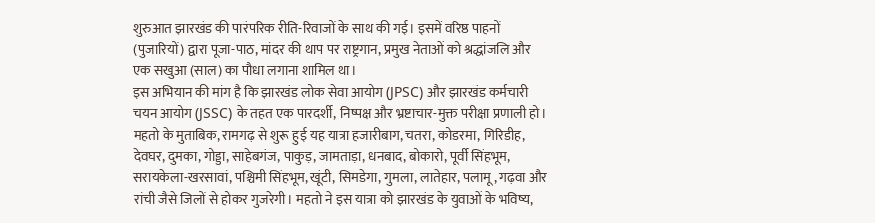शुरुआत झारखंड की पारंपरिक रीति-रिवाजों के साथ की गई। इसमें वरिष्ठ पाहनों (पुजारियों) द्वारा पूजा-पाठ, मांदर की थाप पर राष्ट्रगान, प्रमुख नेताओं को श्रद्धांजलि और एक सखुआ (साल) का पौधा लगाना शामिल था।
इस अभियान की मांग है कि झारखंड लोक सेवा आयोग (JPSC) और झारखंड कर्मचारी चयन आयोग (JSSC) के तहत एक पारदर्शी, निष्पक्ष और भ्रष्टाचार-मुक्त परीक्षा प्रणाली हो। महतो के मुताबिक, रामगढ़ से शुरू हुई यह यात्रा हजारीबाग, चतरा, कोडरमा, गिरिडीह, देवघर, दुमका, गोड्डा, साहेबगंज, पाकुड़, जामताड़ा, धनबाद, बोकारो, पूर्वी सिंहभूम, सरायकेला-खरसावां, पश्चिमी सिंहभूम, खूंटी, सिमडेगा, गुमला, लातेहार, पलामू, गढ़वा और रांची जैसे जिलों से होकर गुजरेगी। महतो ने इस यात्रा को झारखंड के युवाओं के भविष्य,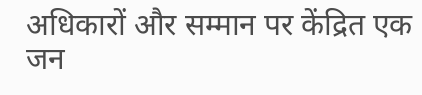अधिकारों और सम्मान पर केंद्रित एक जन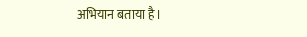अभियान बताया है।